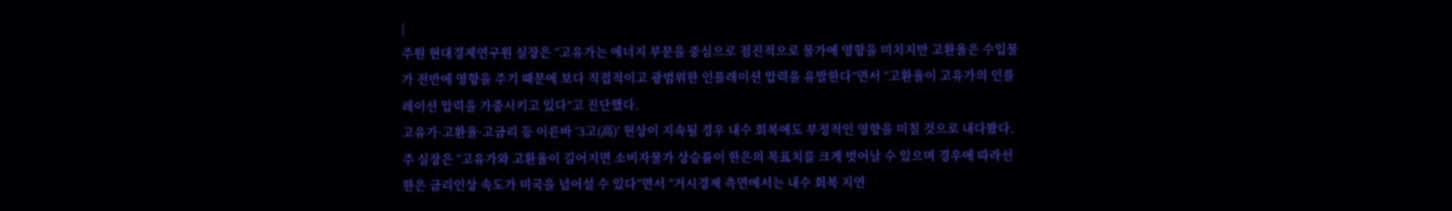|
주원 현대경제연구원 실장은 “고유가는 에너지 부문을 중심으로 점진적으로 물가에 영향을 미치지만 고환율은 수입물가 전반에 영향을 주기 때문에 보다 직접적이고 광범위한 인플레이션 압력을 유발한다”면서 “고환율이 고유가의 인플레이션 압력을 가중시키고 있다”고 진단했다.
고유가·고환율·고금리 등 이른바 ‘3고(高)’ 현상이 지속될 경우 내수 회복에도 부정적인 영향을 미칠 것으로 내다봤다. 주 실장은 “고유가와 고환율이 길어지면 소비자물가 상승률이 한은의 목표치를 크게 벗어날 수 있으며 경우에 따라선 한은 금리인상 속도가 미국을 넘어설 수 있다”면서 “거시경제 측면에서는 내수 회복 지연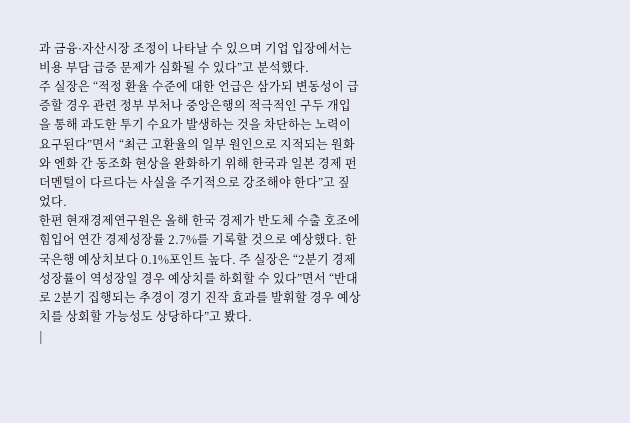과 금융·자산시장 조정이 나타날 수 있으며 기업 입장에서는 비용 부담 급증 문제가 심화될 수 있다”고 분석했다.
주 실장은 “적정 환율 수준에 대한 언급은 삼가되 변동성이 급증할 경우 관련 정부 부처나 중앙은행의 적극적인 구두 개입을 통해 과도한 투기 수요가 발생하는 것을 차단하는 노력이 요구된다”면서 “최근 고환율의 일부 원인으로 지적되는 원화와 엔화 간 동조화 현상을 완화하기 위해 한국과 일본 경제 펀더멘털이 다르다는 사실을 주기적으로 강조해야 한다”고 짚었다.
한편 현재경제연구원은 올해 한국 경제가 반도체 수출 호조에 힘입어 연간 경제성장률 2.7%를 기록할 것으로 예상했다. 한국은행 예상치보다 0.1%포인트 높다. 주 실장은 “2분기 경제성장률이 역성장일 경우 예상치를 하회할 수 있다”면서 “반대로 2분기 집행되는 추경이 경기 진작 효과를 발휘할 경우 예상치를 상회할 가능성도 상당하다”고 봤다.
|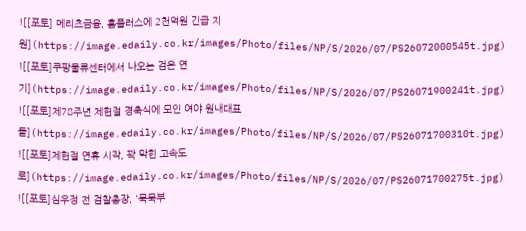![[포토] 메리츠금융, 홈플러스에 2천억원 긴급 지원](https://image.edaily.co.kr/images/Photo/files/NP/S/2026/07/PS26072000545t.jpg)
![[포토]쿠팡물류센터에서 나오는 검은 연기](https://image.edaily.co.kr/images/Photo/files/NP/S/2026/07/PS26071900241t.jpg)
![[포토]제78주년 제헌절 경축식에 모인 여야 원내대표들](https://image.edaily.co.kr/images/Photo/files/NP/S/2026/07/PS26071700310t.jpg)
![[포토]제헌절 연휴 시작, 꽉 막힌 고속도로](https://image.edaily.co.kr/images/Photo/files/NP/S/2026/07/PS26071700275t.jpg)
![[포토]심우정 전 검찰총장, '묵묵부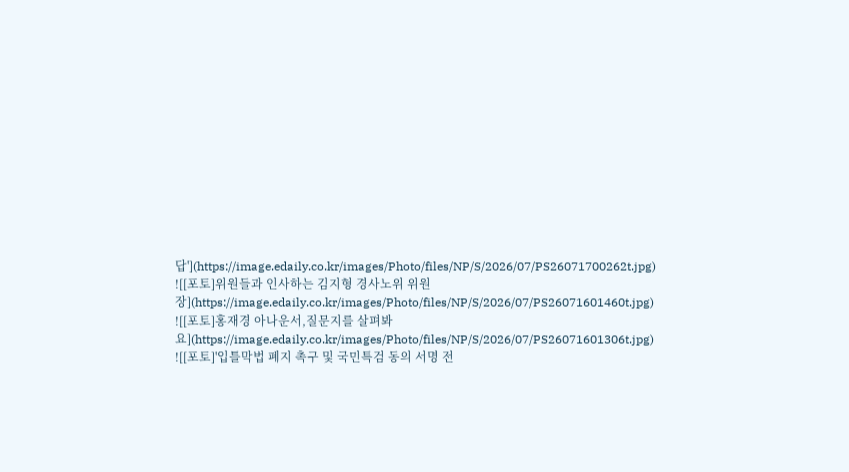답'](https://image.edaily.co.kr/images/Photo/files/NP/S/2026/07/PS26071700262t.jpg)
![[포토]위원들과 인사하는 김지형 경사노위 위원장](https://image.edaily.co.kr/images/Photo/files/NP/S/2026/07/PS26071601460t.jpg)
![[포토]홍재경 아나운서,질문지를 살펴봐요](https://image.edaily.co.kr/images/Photo/files/NP/S/2026/07/PS26071601306t.jpg)
![[포토]'입틀막법 폐지 촉구 및 국민특검 동의 서명 전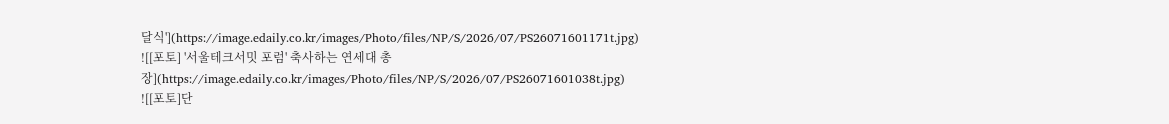달식'](https://image.edaily.co.kr/images/Photo/files/NP/S/2026/07/PS26071601171t.jpg)
![[포토] '서울테크서밋 포럼' 축사하는 연세대 총장](https://image.edaily.co.kr/images/Photo/files/NP/S/2026/07/PS26071601038t.jpg)
![[포토]단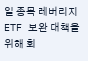일 종목 레버리지 ETF 보완 대책을 위해 회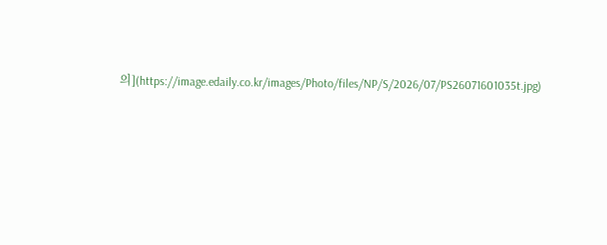의](https://image.edaily.co.kr/images/Photo/files/NP/S/2026/07/PS26071601035t.jpg)